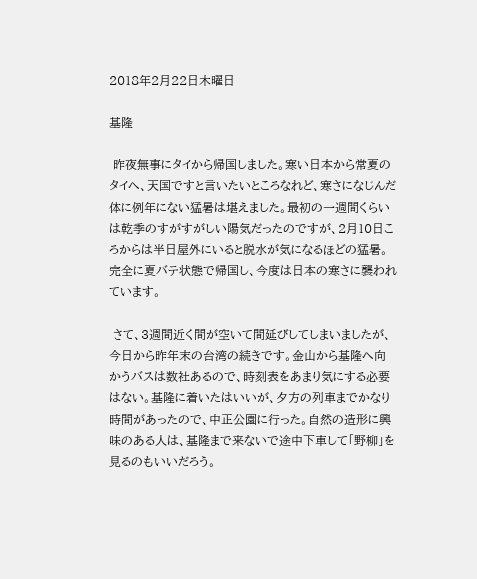2018年2月22日木曜日

基隆

 昨夜無事にタイから帰国しました。寒い日本から常夏のタイへ、天国ですと言いたいところなれど、寒さになじんだ体に例年にない猛暑は堪えました。最初の一週間くらいは乾季のすがすがしい陽気だったのですが、2月10日ころからは半日屋外にいると脱水が気になるほどの猛暑。完全に夏バテ状態で帰国し、今度は日本の寒さに襲われています。

 さて、3週間近く間が空いて間延びしてしまいましたが、今日から昨年末の台湾の続きです。金山から基隆へ向かうバスは数社あるので、時刻表をあまり気にする必要はない。基隆に着いたはいいが、夕方の列車までかなり時間があったので、中正公園に行った。自然の造形に興味のある人は、基隆まで来ないで途中下車して「野柳」を見るのもいいだろう。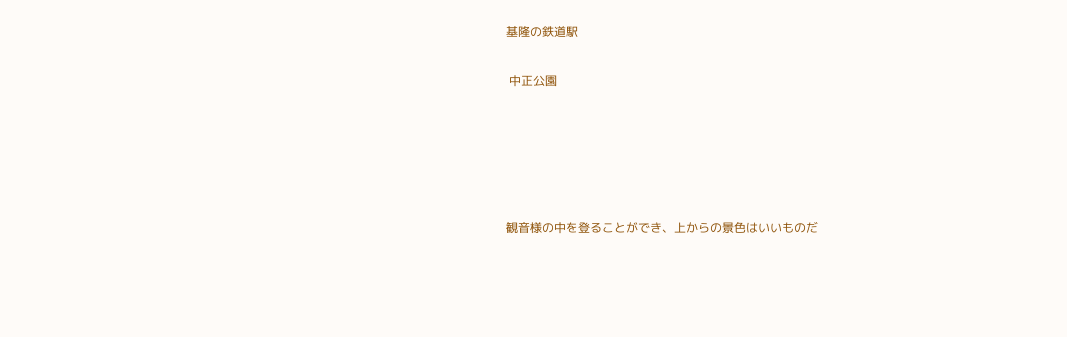基隆の鉄道駅

 中正公園





観音様の中を登ることができ、上からの景色はいいものだ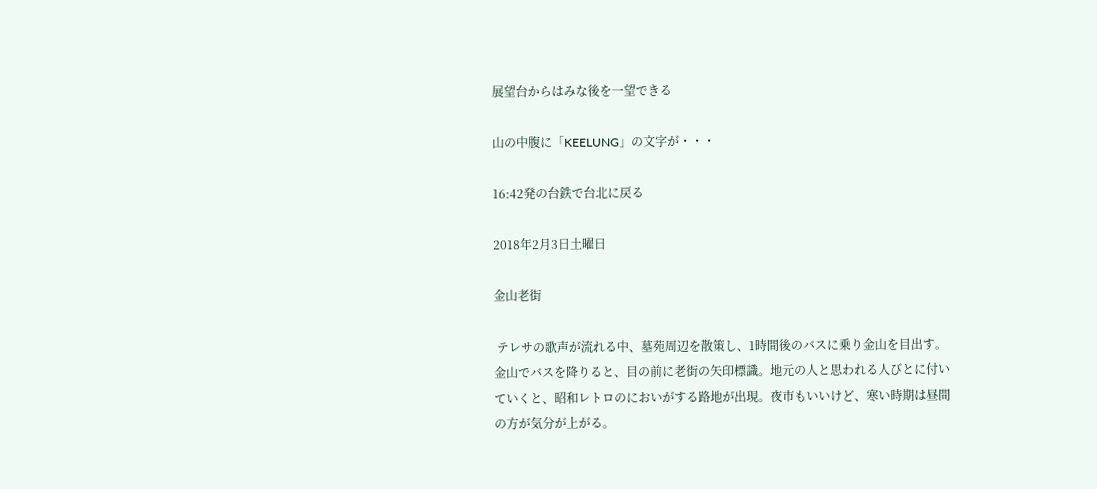展望台からはみな後を一望できる

山の中腹に「KEELUNG」の文字が・・・

16:42発の台鉄で台北に戻る

2018年2月3日土曜日

金山老街

 テレサの歌声が流れる中、墓苑周辺を散策し、1時間後のバスに乗り金山を目出す。金山でバスを降りると、目の前に老街の矢印標識。地元の人と思われる人びとに付いていくと、昭和レトロのにおいがする路地が出現。夜市もいいけど、寒い時期は昼間の方が気分が上がる。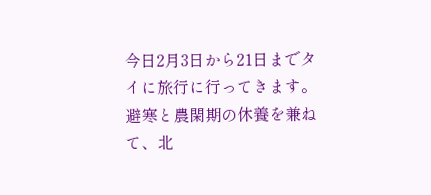今日2月3日から21日までタイに旅行に行ってきます。避寒と農閑期の休養を兼ねて、北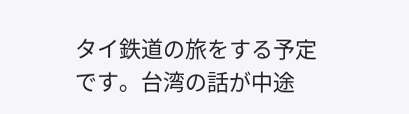タイ鉄道の旅をする予定です。台湾の話が中途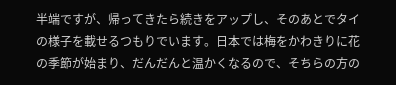半端ですが、帰ってきたら続きをアップし、そのあとでタイの様子を載せるつもりでいます。日本では梅をかわきりに花の季節が始まり、だんだんと温かくなるので、そちらの方の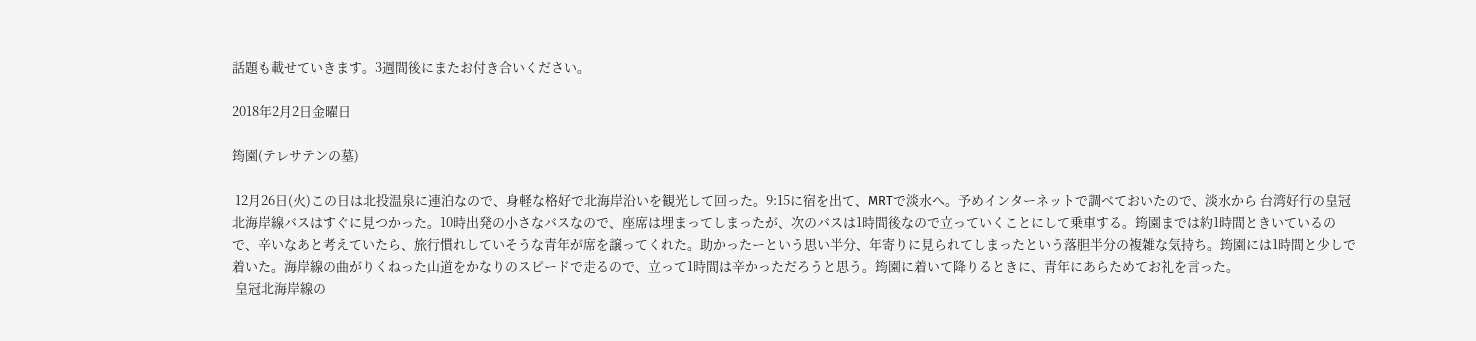話題も載せていきます。3週間後にまたお付き合いください。

2018年2月2日金曜日

筠園(テレサテンの墓)

 12月26日(火)この日は北投温泉に連泊なので、身軽な格好で北海岸沿いを観光して回った。9:15に宿を出て、MRTで淡水へ。予めインターネットで調べておいたので、淡水から 台湾好行の皇冠北海岸線バスはすぐに見つかった。10時出発の小さなバスなので、座席は埋まってしまったが、次のバスは1時間後なので立っていくことにして乗車する。筠園までは約1時間ときいているので、辛いなあと考えていたら、旅行慣れしていそうな青年が席を譲ってくれた。助かったーという思い半分、年寄りに見られてしまったという落胆半分の複雑な気持ち。筠園には1時間と少しで着いた。海岸線の曲がりくねった山道をかなりのスピードで走るので、立って1時間は辛かっただろうと思う。筠園に着いて降りるときに、青年にあらためてお礼を言った。
 皇冠北海岸線の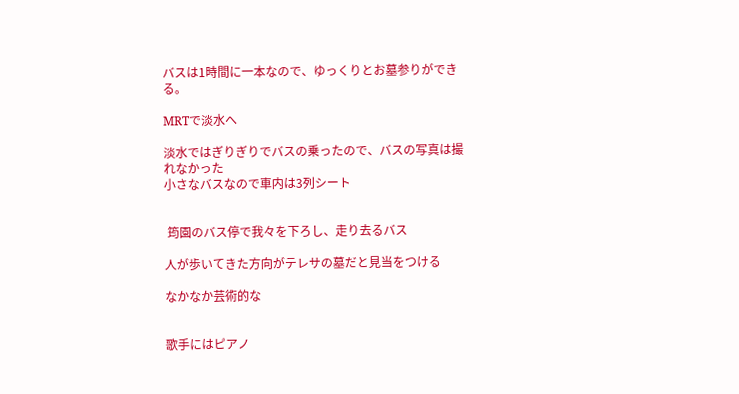バスは1時間に一本なので、ゆっくりとお墓参りができる。

MRTで淡水へ

淡水ではぎりぎりでバスの乗ったので、バスの写真は撮れなかった
小さなバスなので車内は3列シート


 筠園のバス停で我々を下ろし、走り去るバス

人が歩いてきた方向がテレサの墓だと見当をつける

なかなか芸術的な


歌手にはピアノ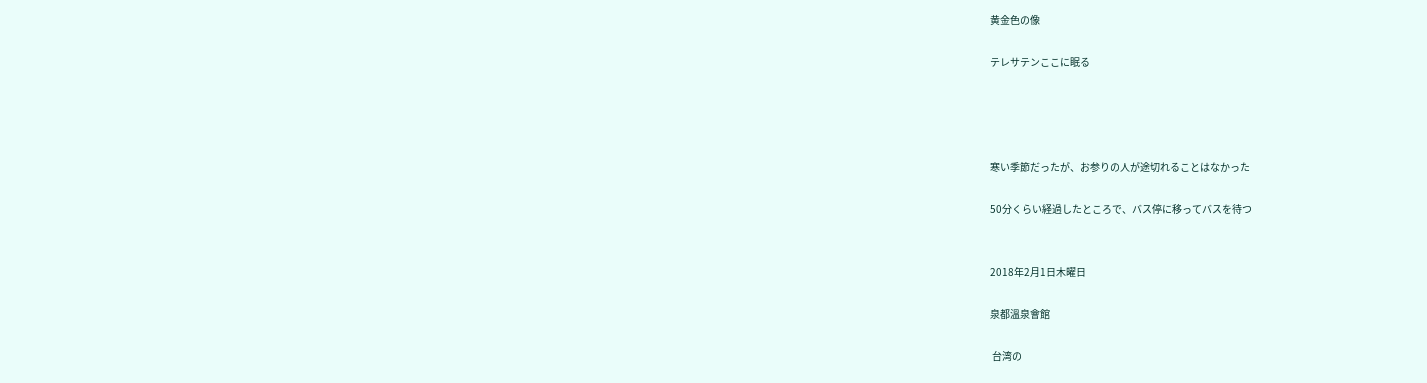黄金色の像

テレサテンここに眠る




寒い季節だったが、お参りの人が途切れることはなかった

50分くらい経過したところで、バス停に移ってバスを待つ


2018年2月1日木曜日

泉都溫泉會館

 台湾の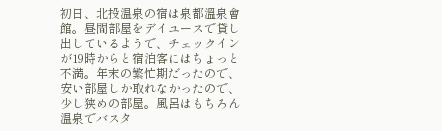初日、北投温泉の宿は泉都溫泉會館。昼間部屋をデイユースで貸し出しているようで、チェックインが19時からと宿泊客にはちょっと不満。年末の繁忙期だったので、安い部屋しか取れなかったので、少し狭めの部屋。風呂はもちろん温泉でバスタ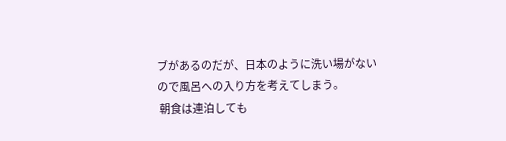ブがあるのだが、日本のように洗い場がないので風呂への入り方を考えてしまう。
 朝食は連泊しても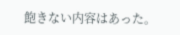飽きない内容はあった。